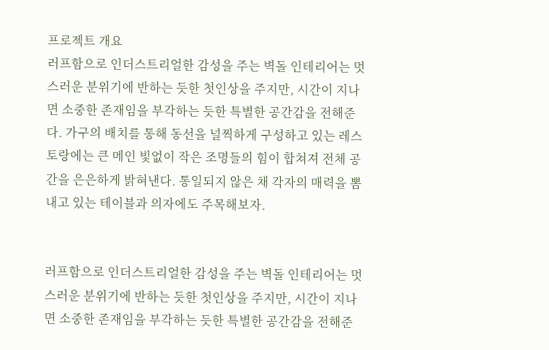프로젝트 개요
러프함으로 인더스트리얼한 감성을 주는 벽돌 인테리어는 멋스러운 분위기에 반하는 듯한 첫인상을 주지만, 시간이 지나면 소중한 존재임을 부각하는 듯한 특별한 공간감을 전해준다. 가구의 배치를 통해 동선을 널찍하게 구성하고 있는 레스토랑에는 큰 메인 빛없이 작은 조명들의 힘이 합쳐져 전체 공간을 은은하게 밝혀낸다. 통일되지 않은 채 각자의 매력을 뽐내고 있는 테이블과 의자에도 주목해보자.


러프함으로 인더스트리얼한 감성을 주는 벽돌 인테리어는 멋스러운 분위기에 반하는 듯한 첫인상을 주지만, 시간이 지나면 소중한 존재임을 부각하는 듯한 특별한 공간감을 전해준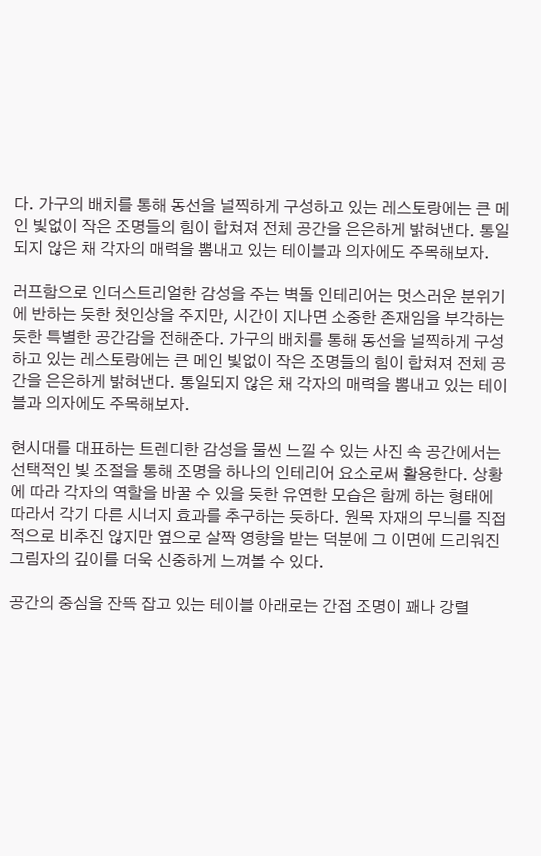다. 가구의 배치를 통해 동선을 널찍하게 구성하고 있는 레스토랑에는 큰 메인 빛없이 작은 조명들의 힘이 합쳐져 전체 공간을 은은하게 밝혀낸다. 통일되지 않은 채 각자의 매력을 뽐내고 있는 테이블과 의자에도 주목해보자.

러프함으로 인더스트리얼한 감성을 주는 벽돌 인테리어는 멋스러운 분위기에 반하는 듯한 첫인상을 주지만, 시간이 지나면 소중한 존재임을 부각하는 듯한 특별한 공간감을 전해준다. 가구의 배치를 통해 동선을 널찍하게 구성하고 있는 레스토랑에는 큰 메인 빛없이 작은 조명들의 힘이 합쳐져 전체 공간을 은은하게 밝혀낸다. 통일되지 않은 채 각자의 매력을 뽐내고 있는 테이블과 의자에도 주목해보자.

현시대를 대표하는 트렌디한 감성을 물씬 느낄 수 있는 사진 속 공간에서는 선택적인 빛 조절을 통해 조명을 하나의 인테리어 요소로써 활용한다. 상황에 따라 각자의 역할을 바꿀 수 있을 듯한 유연한 모습은 함께 하는 형태에 따라서 각기 다른 시너지 효과를 추구하는 듯하다. 원목 자재의 무늬를 직접적으로 비추진 않지만 옆으로 살짝 영향을 받는 덕분에 그 이면에 드리워진 그림자의 깊이를 더욱 신중하게 느껴볼 수 있다.

공간의 중심을 잔뜩 잡고 있는 테이블 아래로는 간접 조명이 꽤나 강렬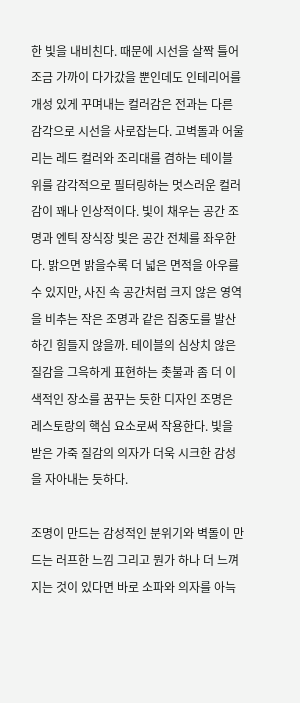한 빛을 내비친다. 때문에 시선을 살짝 틀어 조금 가까이 다가갔을 뿐인데도 인테리어를 개성 있게 꾸며내는 컬러감은 전과는 다른 감각으로 시선을 사로잡는다. 고벽돌과 어울리는 레드 컬러와 조리대를 겸하는 테이블 위를 감각적으로 필터링하는 멋스러운 컬러감이 꽤나 인상적이다. 빛이 채우는 공간 조명과 엔틱 장식장 빛은 공간 전체를 좌우한다. 밝으면 밝을수록 더 넓은 면적을 아우를 수 있지만, 사진 속 공간처럼 크지 않은 영역을 비추는 작은 조명과 같은 집중도를 발산하긴 힘들지 않을까. 테이블의 심상치 않은 질감을 그윽하게 표현하는 촛불과 좀 더 이색적인 장소를 꿈꾸는 듯한 디자인 조명은 레스토랑의 핵심 요소로써 작용한다. 빛을 받은 가죽 질감의 의자가 더욱 시크한 감성을 자아내는 듯하다.

조명이 만드는 감성적인 분위기와 벽돌이 만드는 러프한 느낌 그리고 뭔가 하나 더 느껴지는 것이 있다면 바로 소파와 의자를 아늑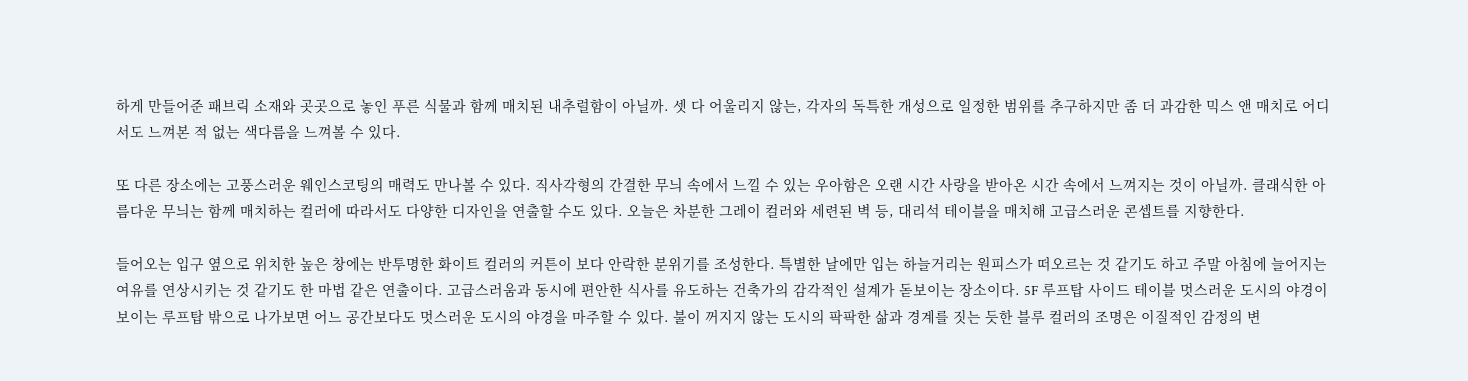하게 만들어준 패브릭 소재와 곳곳으로 놓인 푸른 식물과 함께 매치된 내추럴함이 아닐까. 셋 다 어울리지 않는, 각자의 독특한 개성으로 일정한 범위를 추구하지만 좀 더 과감한 믹스 앤 매치로 어디서도 느껴본 적 없는 색다름을 느껴볼 수 있다.

또 다른 장소에는 고풍스러운 웨인스코팅의 매력도 만나볼 수 있다. 직사각형의 간결한 무늬 속에서 느낄 수 있는 우아함은 오랜 시간 사랑을 받아온 시간 속에서 느껴지는 것이 아닐까. 클래식한 아름다운 무늬는 함께 매치하는 컬러에 따라서도 다양한 디자인을 연출할 수도 있다. 오늘은 차분한 그레이 컬러와 세련된 벽 등, 대리석 테이블을 매치해 고급스러운 콘셉트를 지향한다.

들어오는 입구 옆으로 위치한 높은 창에는 반투명한 화이트 컬러의 커튼이 보다 안락한 분위기를 조성한다. 특별한 날에만 입는 하늘거리는 원피스가 떠오르는 것 같기도 하고 주말 아침에 늘어지는 여유를 연상시키는 것 같기도 한 마법 같은 연출이다. 고급스러움과 동시에 편안한 식사를 유도하는 건축가의 감각적인 설계가 돋보이는 장소이다. 5F 루프탑 사이드 테이블 멋스러운 도시의 야경이 보이는 루프탑 밖으로 나가보면 어느 공간보다도 멋스러운 도시의 야경을 마주할 수 있다. 불이 꺼지지 않는 도시의 팍팍한 삶과 경계를 짓는 듯한 블루 컬러의 조명은 이질적인 감정의 변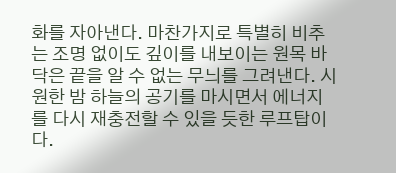화를 자아낸다. 마찬가지로 특별히 비추는 조명 없이도 깊이를 내보이는 원목 바닥은 끝을 알 수 없는 무늬를 그려낸다. 시원한 밤 하늘의 공기를 마시면서 에너지를 다시 재충전할 수 있을 듯한 루프탑이다.